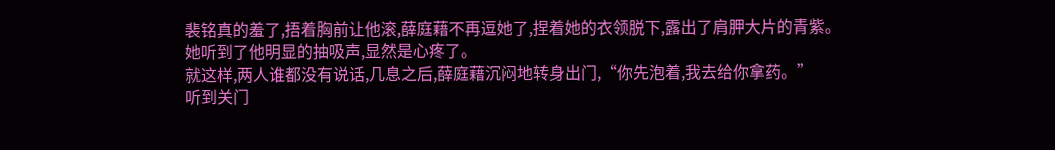裴铭真的羞了,捂着胸前让他滚,薛庭藉不再逗她了,捏着她的衣领脱下,露出了肩胛大片的青紫。
她听到了他明显的抽吸声,显然是心疼了。
就这样,两人谁都没有说话,几息之后,薛庭藉沉闷地转身出门,“你先泡着,我去给你拿药。”
听到关门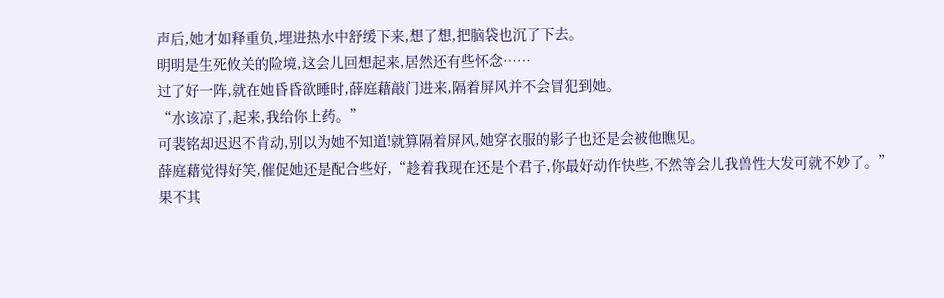声后,她才如释重负,埋进热水中舒缓下来,想了想,把脑袋也沉了下去。
明明是生死攸关的险境,这会儿回想起来,居然还有些怀念……
过了好一阵,就在她昏昏欲睡时,薛庭藉敲门进来,隔着屏风并不会冒犯到她。
“水该凉了,起来,我给你上药。”
可裴铭却迟迟不肯动,别以为她不知道!就算隔着屏风,她穿衣服的影子也还是会被他瞧见。
薛庭藉觉得好笑,催促她还是配合些好,“趁着我现在还是个君子,你最好动作快些,不然等会儿我兽性大发可就不妙了。”
果不其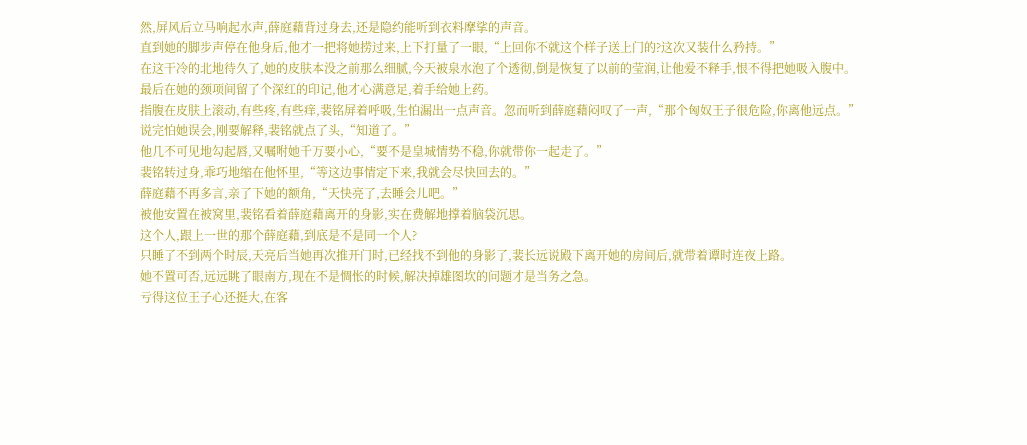然,屏风后立马响起水声,薛庭藉背过身去,还是隐约能听到衣料摩挲的声音。
直到她的脚步声停在他身后,他才一把将她捞过来,上下打量了一眼,“上回你不就这个样子送上门的?这次又装什么矜持。”
在这干冷的北地待久了,她的皮肤本没之前那么细腻,今天被泉水泡了个透彻,倒是恢复了以前的莹润,让他爱不释手,恨不得把她吸入腹中。
最后在她的颈项间留了个深红的印记,他才心满意足,着手给她上药。
指腹在皮肤上滚动,有些疼,有些痒,裴铭屏着呼吸,生怕漏出一点声音。忽而听到薛庭藉闷叹了一声,“那个匈奴王子很危险,你离他远点。”
说完怕她误会,刚要解释,裴铭就点了头,“知道了。”
他几不可见地勾起唇,又嘱咐她千万要小心,“要不是皇城情势不稳,你就带你一起走了。”
裴铭转过身,乖巧地缩在他怀里,“等这边事情定下来,我就会尽快回去的。”
薛庭藉不再多言,亲了下她的额角,“天快亮了,去睡会儿吧。”
被他安置在被窝里,裴铭看着薛庭藉离开的身影,实在费解地撑着脑袋沉思。
这个人,跟上一世的那个薛庭藉,到底是不是同一个人?
只睡了不到两个时辰,天亮后当她再次推开门时,已经找不到他的身影了,裴长远说殿下离开她的房间后,就带着谭时连夜上路。
她不置可否,远远眺了眼南方,现在不是惆怅的时候,解决掉雄图坎的问题才是当务之急。
亏得这位王子心还挺大,在客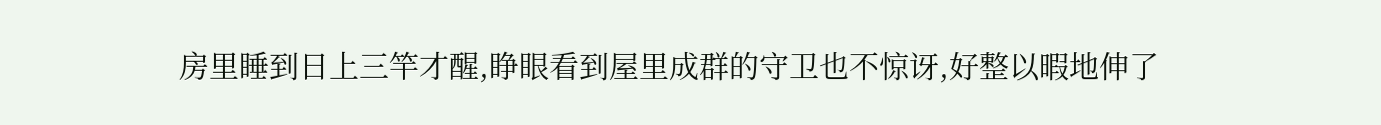房里睡到日上三竿才醒,睁眼看到屋里成群的守卫也不惊讶,好整以暇地伸了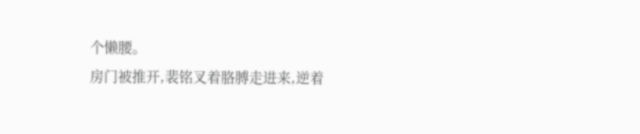个懒腰。
房门被推开,裴铭叉着胳膊走进来,逆着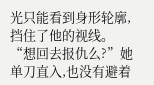光只能看到身形轮廓,挡住了他的视线。
“想回去报仇么?”她单刀直入,也没有避着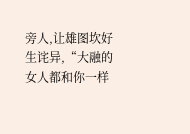旁人,让雄图坎好生诧异,“大融的女人都和你一样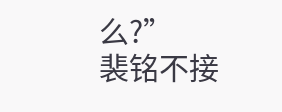么?”
裴铭不接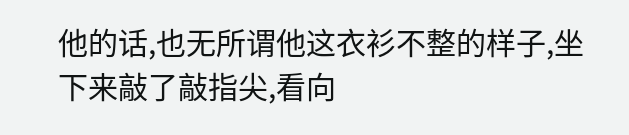他的话,也无所谓他这衣衫不整的样子,坐下来敲了敲指尖,看向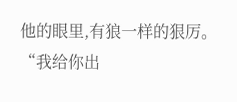他的眼里,有狼一样的狠厉。
“我给你出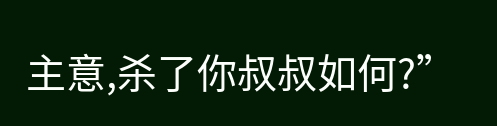主意,杀了你叔叔如何?”